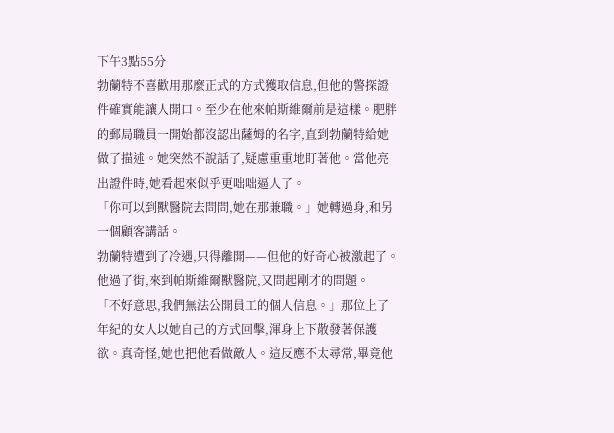下午3點55分
勃蘭特不喜歡用那麼正式的方式獲取信息,但他的警探證件確實能讓人開口。至少在他來帕斯維爾前是這樣。肥胖的郵局職員一開始都沒認出薩姆的名字,直到勃蘭特給她做了描述。她突然不說話了,疑慮重重地盯著他。當他亮出證件時,她看起來似乎更咄咄逼人了。
「你可以到獸醫院去問問,她在那兼職。」她轉過身,和另一個顧客講話。
勃蘭特遭到了冷遇,只得離開——但他的好奇心被激起了。他過了街,來到帕斯維爾獸醫院,又問起剛才的問題。
「不好意思,我們無法公開員工的個人信息。」那位上了年紀的女人以她自己的方式回擊,渾身上下散發著保護欲。真奇怪,她也把他看做敵人。這反應不太尋常,畢竟他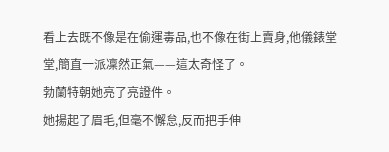看上去既不像是在偷運毒品,也不像在街上賣身,他儀錶堂堂,簡直一派凜然正氣——這太奇怪了。
勃蘭特朝她亮了亮證件。
她揚起了眉毛,但毫不懈怠,反而把手伸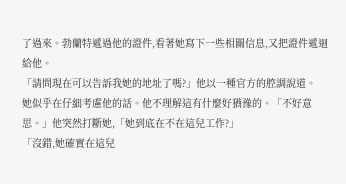了過來。勃蘭特遞過他的證件,看著她寫下一些相關信息,又把證件遞迴給他。
「請問現在可以告訴我她的地址了嗎?」他以一種官方的腔調說道。
她似乎在仔細考慮他的話。他不理解這有什麼好猶豫的。「不好意思。」他突然打斷她,「她到底在不在這兒工作?」
「沒錯,她確實在這兒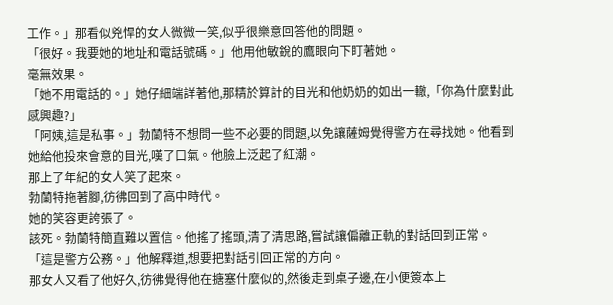工作。」那看似兇悍的女人微微一笑,似乎很樂意回答他的問題。
「很好。我要她的地址和電話號碼。」他用他敏銳的鷹眼向下盯著她。
毫無效果。
「她不用電話的。」她仔細端詳著他,那精於算計的目光和他奶奶的如出一轍,「你為什麼對此感興趣?」
「阿姨,這是私事。」勃蘭特不想問一些不必要的問題,以免讓薩姆覺得警方在尋找她。他看到她給他投來會意的目光,嘆了口氣。他臉上泛起了紅潮。
那上了年紀的女人笑了起來。
勃蘭特拖著腳,彷彿回到了高中時代。
她的笑容更誇張了。
該死。勃蘭特簡直難以置信。他搖了搖頭,清了清思路,嘗試讓偏離正軌的對話回到正常。
「這是警方公務。」他解釋道,想要把對話引回正常的方向。
那女人又看了他好久,彷彿覺得他在搪塞什麼似的,然後走到桌子邊,在小便簽本上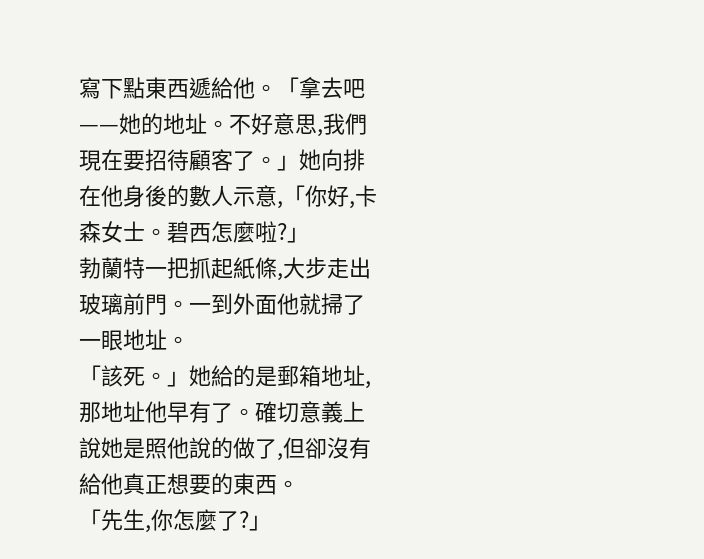寫下點東西遞給他。「拿去吧——她的地址。不好意思,我們現在要招待顧客了。」她向排在他身後的數人示意,「你好,卡森女士。碧西怎麼啦?」
勃蘭特一把抓起紙條,大步走出玻璃前門。一到外面他就掃了一眼地址。
「該死。」她給的是郵箱地址,那地址他早有了。確切意義上說她是照他說的做了,但卻沒有給他真正想要的東西。
「先生,你怎麼了?」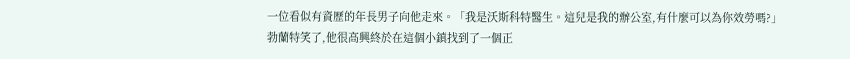一位看似有資歷的年長男子向他走來。「我是沃斯科特醫生。這兒是我的辦公室,有什麼可以為你效勞嗎?」
勃蘭特笑了,他很高興終於在這個小鎮找到了一個正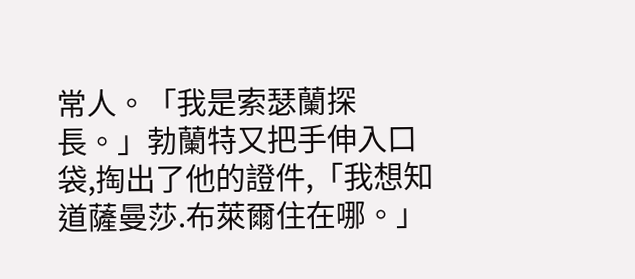常人。「我是索瑟蘭探長。」勃蘭特又把手伸入口袋,掏出了他的證件,「我想知道薩曼莎.布萊爾住在哪。」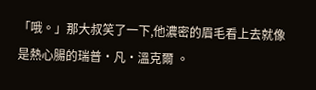「哦。」那大叔笑了一下,他濃密的眉毛看上去就像是熱心腸的瑞普·凡·溫克爾 。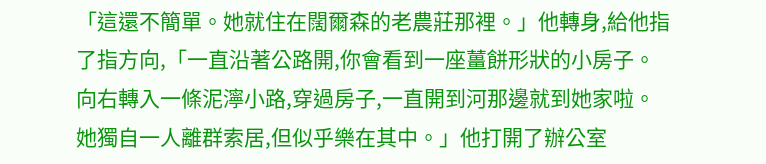「這還不簡單。她就住在闊爾森的老農莊那裡。」他轉身,給他指了指方向,「一直沿著公路開,你會看到一座薑餅形狀的小房子。向右轉入一條泥濘小路,穿過房子,一直開到河那邊就到她家啦。她獨自一人離群索居,但似乎樂在其中。」他打開了辦公室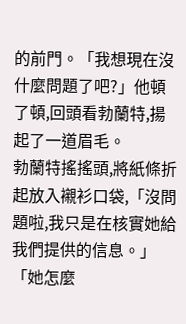的前門。「我想現在沒什麼問題了吧?」他頓了頓,回頭看勃蘭特,揚起了一道眉毛。
勃蘭特搖搖頭,將紙條折起放入襯衫口袋,「沒問題啦,我只是在核實她給我們提供的信息。」
「她怎麼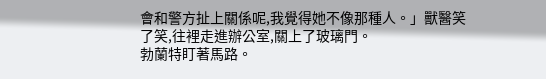會和警方扯上關係呢,我覺得她不像那種人。」獸醫笑了笑,往裡走進辦公室,關上了玻璃門。
勃蘭特盯著馬路。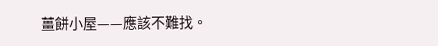薑餅小屋——應該不難找。